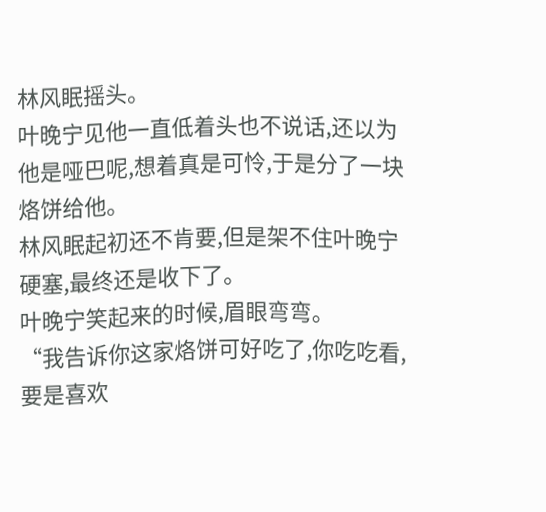林风眠摇头。
叶晚宁见他一直低着头也不说话,还以为他是哑巴呢,想着真是可怜,于是分了一块烙饼给他。
林风眠起初还不肯要,但是架不住叶晚宁硬塞,最终还是收下了。
叶晚宁笑起来的时候,眉眼弯弯。
“我告诉你这家烙饼可好吃了,你吃吃看,要是喜欢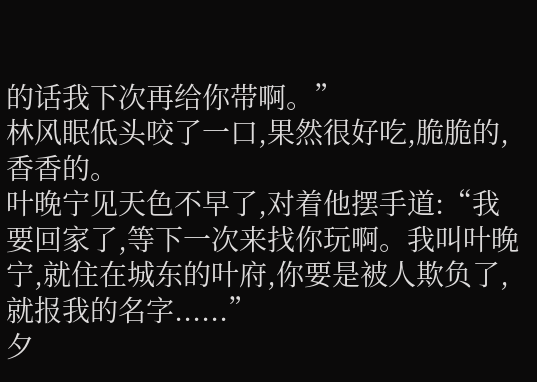的话我下次再给你带啊。”
林风眠低头咬了一口,果然很好吃,脆脆的,香香的。
叶晚宁见天色不早了,对着他摆手道:“我要回家了,等下一次来找你玩啊。我叫叶晚宁,就住在城东的叶府,你要是被人欺负了,就报我的名字......”
夕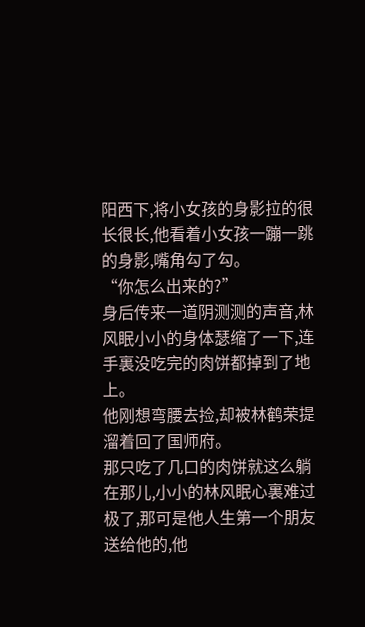阳西下,将小女孩的身影拉的很长很长,他看着小女孩一蹦一跳的身影,嘴角勾了勾。
“你怎么出来的?”
身后传来一道阴测测的声音,林风眠小小的身体瑟缩了一下,连手裏没吃完的肉饼都掉到了地上。
他刚想弯腰去捡,却被林鹤荣提溜着回了国师府。
那只吃了几口的肉饼就这么躺在那儿,小小的林风眠心裏难过极了,那可是他人生第一个朋友送给他的,他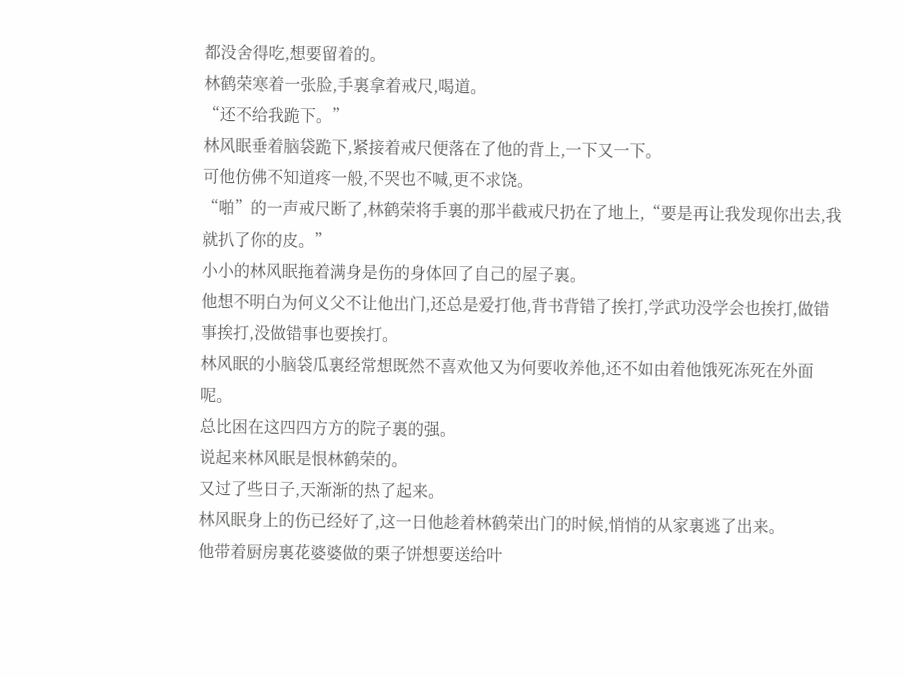都没舍得吃,想要留着的。
林鹤荣寒着一张脸,手裏拿着戒尺,喝道。
“还不给我跪下。”
林风眠垂着脑袋跪下,紧接着戒尺便落在了他的背上,一下又一下。
可他仿佛不知道疼一般,不哭也不喊,更不求饶。
“啪”的一声戒尺断了,林鹤荣将手裏的那半截戒尺扔在了地上,“要是再让我发现你出去,我就扒了你的皮。”
小小的林风眠拖着满身是伤的身体回了自己的屋子裏。
他想不明白为何义父不让他出门,还总是爱打他,背书背错了挨打,学武功没学会也挨打,做错事挨打,没做错事也要挨打。
林风眠的小脑袋瓜裏经常想既然不喜欢他又为何要收养他,还不如由着他饿死冻死在外面呢。
总比困在这四四方方的院子裏的强。
说起来林风眠是恨林鹤荣的。
又过了些日子,天渐渐的热了起来。
林风眠身上的伤已经好了,这一日他趁着林鹤荣出门的时候,悄悄的从家裏逃了出来。
他带着厨房裏花婆婆做的栗子饼想要送给叶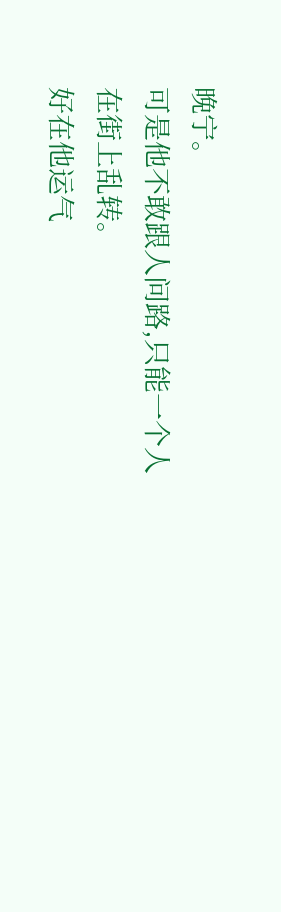晚宁。
可是他不敢跟人问路,只能一个人在街上乱转。
好在他运气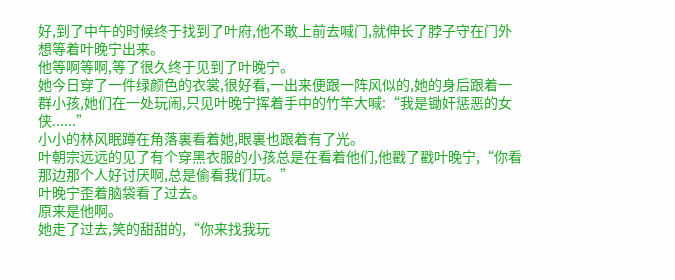好,到了中午的时候终于找到了叶府,他不敢上前去喊门,就伸长了脖子守在门外想等着叶晚宁出来。
他等啊等啊,等了很久终于见到了叶晚宁。
她今日穿了一件绿颜色的衣裳,很好看,一出来便跟一阵风似的,她的身后跟着一群小孩,她们在一处玩闹,只见叶晚宁挥着手中的竹竿大喊:“我是锄奸惩恶的女侠......”
小小的林风眠蹲在角落裏看着她,眼裏也跟着有了光。
叶朝宗远远的见了有个穿黑衣服的小孩总是在看着他们,他戳了戳叶晚宁,“你看那边那个人好讨厌啊,总是偷看我们玩。”
叶晚宁歪着脑袋看了过去。
原来是他啊。
她走了过去,笑的甜甜的,“你来找我玩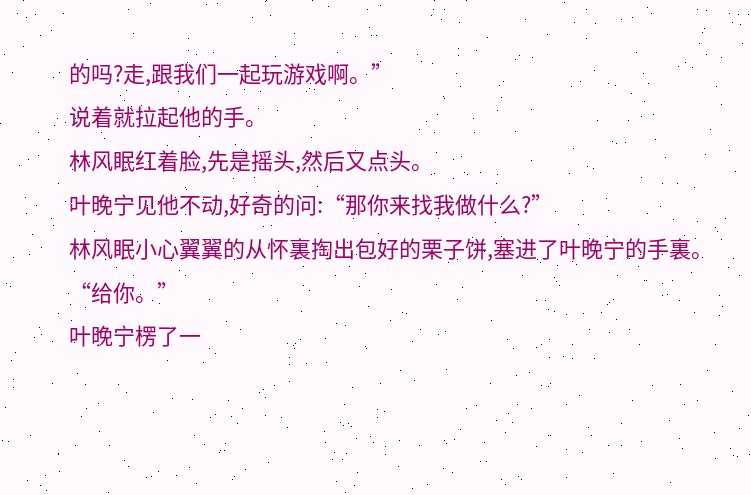的吗?走,跟我们一起玩游戏啊。”
说着就拉起他的手。
林风眠红着脸,先是摇头,然后又点头。
叶晚宁见他不动,好奇的问:“那你来找我做什么?”
林风眠小心翼翼的从怀裏掏出包好的栗子饼,塞进了叶晚宁的手裏。
“给你。”
叶晚宁楞了一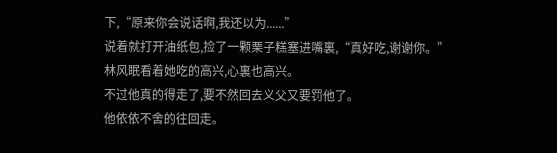下,“原来你会说话啊,我还以为......”
说着就打开油纸包,捡了一颗栗子糕塞进嘴裏,“真好吃,谢谢你。”
林风眠看着她吃的高兴,心裏也高兴。
不过他真的得走了,要不然回去义父又要罚他了。
他依依不舍的往回走。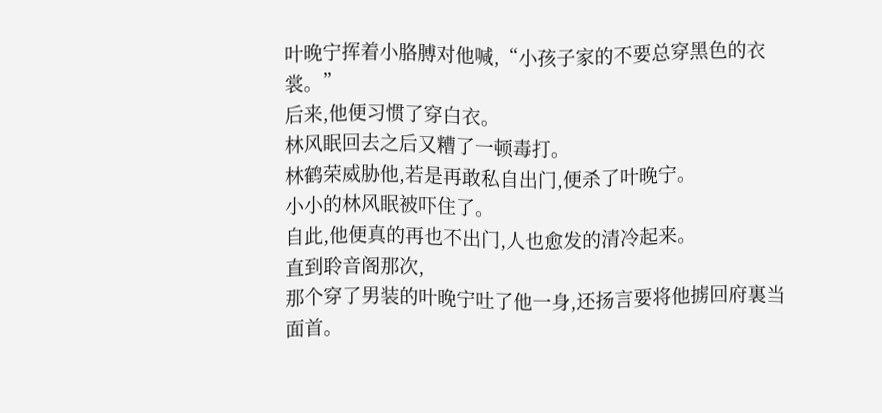叶晚宁挥着小胳膊对他喊,“小孩子家的不要总穿黑色的衣裳。”
后来,他便习惯了穿白衣。
林风眠回去之后又糟了一顿毒打。
林鹤荣威胁他,若是再敢私自出门,便杀了叶晚宁。
小小的林风眠被吓住了。
自此,他便真的再也不出门,人也愈发的清冷起来。
直到聆音阁那次,
那个穿了男装的叶晚宁吐了他一身,还扬言要将他掳回府裏当面首。